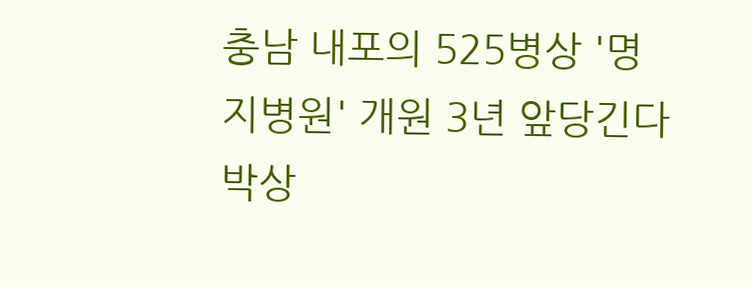충남 내포의 525병상 '명지병원' 개원 3년 앞당긴다
박상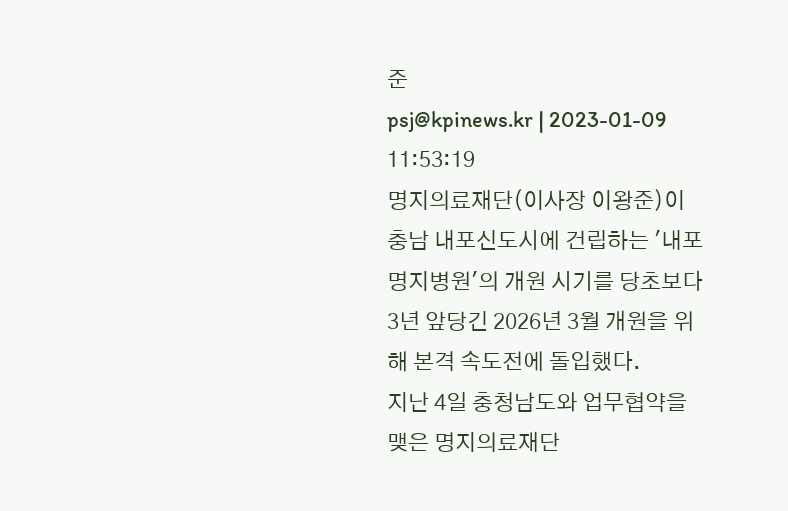준
psj@kpinews.kr | 2023-01-09 11:53:19
명지의료재단(이사장 이왕준)이 충남 내포신도시에 건립하는 '내포 명지병원'의 개원 시기를 당초보다 3년 앞당긴 2026년 3월 개원을 위해 본격 속도전에 돌입했다.
지난 4일 충청남도와 업무협약을 맺은 명지의료재단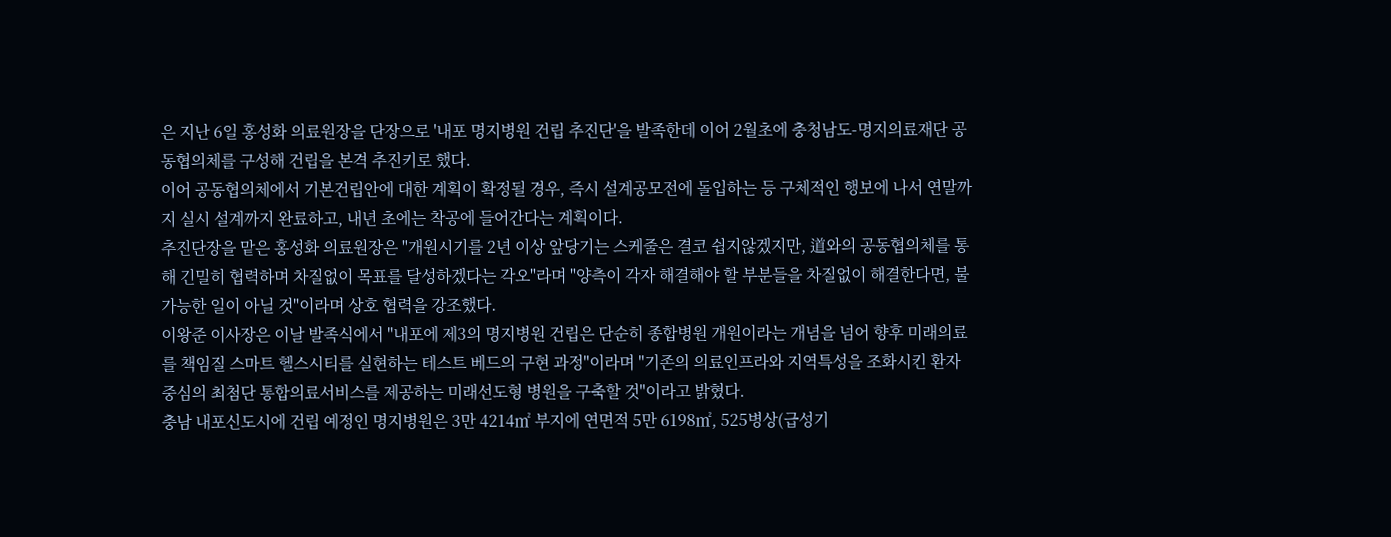은 지난 6일 홍성화 의료원장을 단장으로 '내포 명지병원 건립 추진단'을 발족한데 이어 2월초에 충청남도-명지의료재단 공동협의체를 구성해 건립을 본격 추진키로 했다.
이어 공동협의체에서 기본건립안에 대한 계획이 확정될 경우, 즉시 설계공모전에 돌입하는 등 구체적인 행보에 나서 연말까지 실시 설계까지 완료하고, 내년 초에는 착공에 들어간다는 계획이다.
추진단장을 맡은 홍성화 의료원장은 "개원시기를 2년 이상 앞당기는 스케줄은 결코 쉽지않겠지만, 道와의 공동협의체를 통해 긴밀히 협력하며 차질없이 목표를 달성하겠다는 각오"라며 "양측이 각자 해결해야 할 부분들을 차질없이 해결한다면, 불가능한 일이 아닐 것"이라며 상호 협력을 강조했다.
이왕준 이사장은 이날 발족식에서 "내포에 제3의 명지병원 건립은 단순히 종합병원 개원이라는 개념을 넘어 향후 미래의료를 책임질 스마트 헬스시티를 실현하는 테스트 베드의 구현 과정"이라며 "기존의 의료인프라와 지역특성을 조화시킨 환자중심의 최첨단 통합의료서비스를 제공하는 미래선도형 병원을 구축할 것"이라고 밝혔다.
충남 내포신도시에 건립 예정인 명지병원은 3만 4214㎡ 부지에 연면적 5만 6198㎡, 525병상(급성기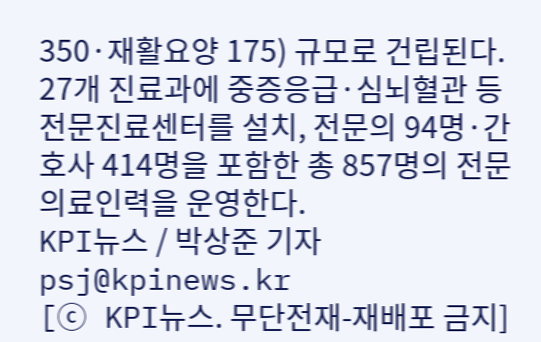350·재활요양 175) 규모로 건립된다. 27개 진료과에 중증응급·심뇌혈관 등 전문진료센터를 설치, 전문의 94명·간호사 414명을 포함한 총 857명의 전문 의료인력을 운영한다.
KPI뉴스 / 박상준 기자 psj@kpinews.kr
[ⓒ KPI뉴스. 무단전재-재배포 금지]